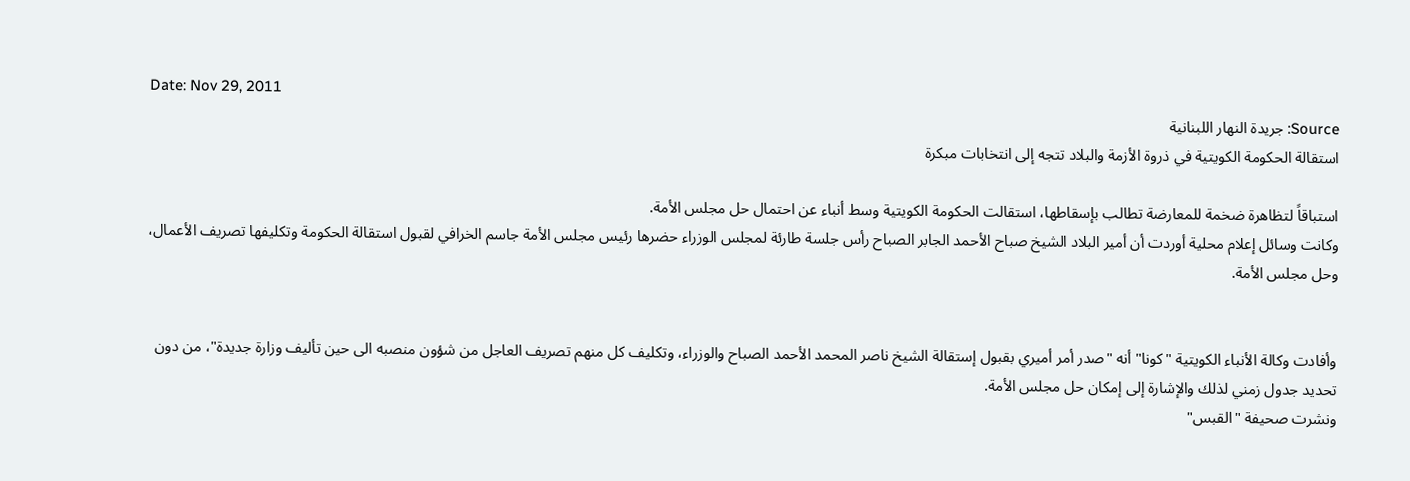Date: Nov 29, 2011
Source: جريدة النهار اللبنانية
استقالة الحكومة الكويتية في ذروة الأزمة والبلاد تتجه إلى انتخابات مبكرة

استباقاً لتظاهرة ضخمة للمعارضة تطالب بإسقاطها، استقالت الحكومة الكويتية وسط أنباء عن احتمال حل مجلس الأمة.
وكانت وسائل إعلام محلية أوردت أن أمير البلاد الشيخ صباح الأحمد الجابر الصباح رأس جلسة طارئة لمجلس الوزراء حضرها رئيس مجلس الأمة جاسم الخرافي لقبول استقالة الحكومة وتكليفها تصريف الأعمال، وحل مجلس الأمة.


وأفادت وكالة الأنباء الكويتية "كونا" أنه "صدر أمر أميري بقبول إستقالة الشيخ ناصر المحمد الأحمد الصباح والوزراء، وتكليف كل منهم تصريف العاجل من شؤون منصبه الى حين تأليف وزارة جديدة"، من دون تحديد جدول زمني لذلك والإشارة إلى إمكان حل مجلس الأمة.
ونشرت صحيفة "القبس"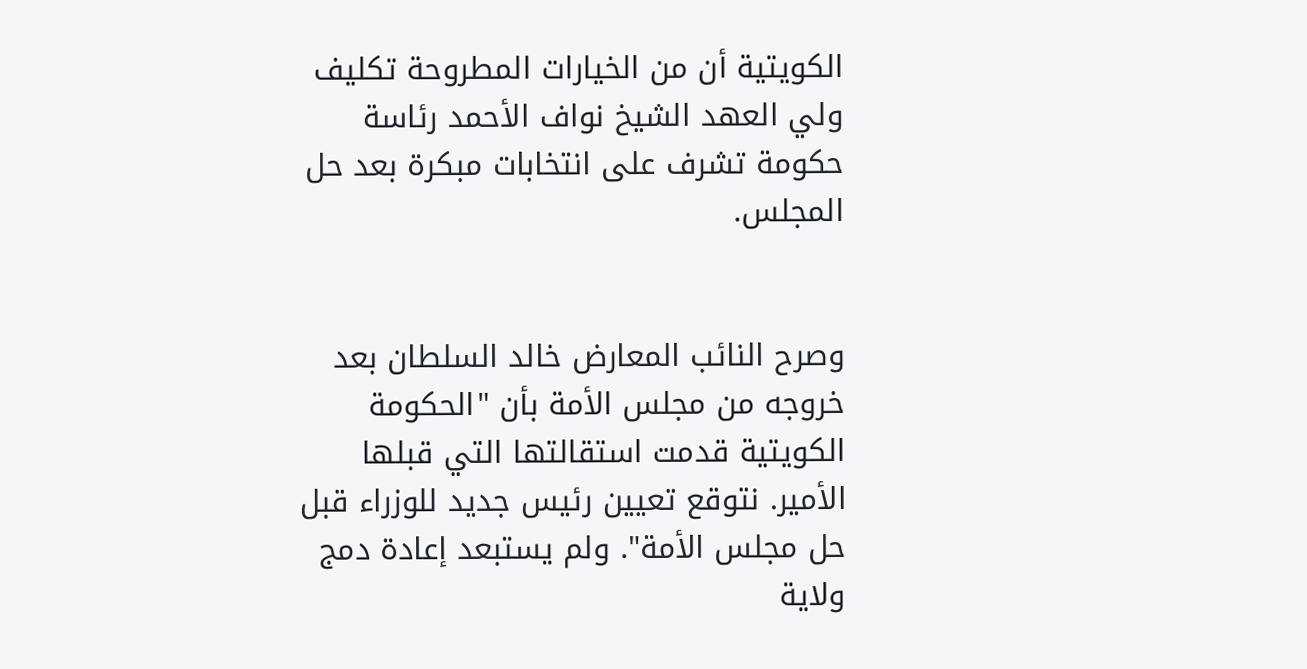الكويتية أن من الخيارات المطروحة تكليف ولي العهد الشيخ نواف الأحمد رئاسة حكومة تشرف على انتخابات مبكرة بعد حل المجلس.


وصرح النائب المعارض خالد السلطان بعد خروجه من مجلس الأمة بأن "الحكومة الكويتية قدمت استقالتها التي قبلها الأمير. نتوقع تعيين رئيس جديد للوزراء قبل حل مجلس الأمة". ولم يستبعد إعادة دمج ولاية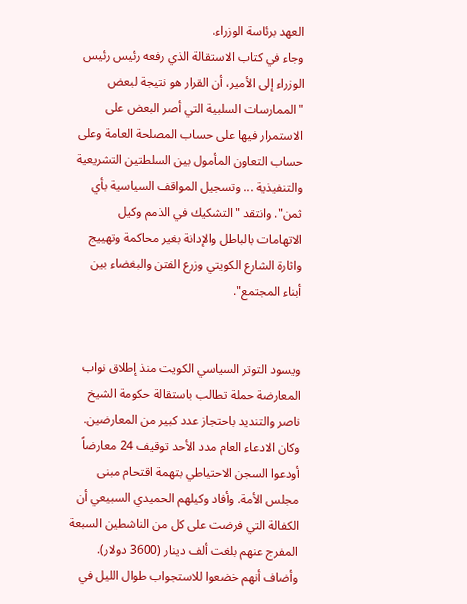العهد برئاسة الوزراء.
وجاء في كتاب الاستقالة الذي رفعه رئيس رئيس الوزراء إلى الأمير، أن القرار هو نتيجة لبعض "الممارسات السلبية التي أصر البعض على الاستمرار فيها على حساب المصلحة العامة وعلى حساب التعاون المأمول بين السلطتين التشريعية والتنفيذية ... وتسجيل المواقف السياسية بأي ثمن". وانتقد "التشكيك في الذمم وكيل الاتهامات بالباطل والإدانة بغير محاكمة وتهييج واثارة الشارع الكويتي وزرع الفتن والبغضاء بين أبناء المجتمع".


ويسود التوتر السياسي الكويت منذ إطلاق نواب المعارضة حملة تطالب باستقالة حكومة الشيخ ناصر والتنديد باحتجاز عدد كبير من المعارضين.
وكان الادعاء العام مدد الأحد توقيف 24 معارضاً أودعوا السجن الاحتياطي بتهمة اقتحام مبنى مجلس الأمة. وأفاد وكيلهم الحميدي السبيعي أن الكفالة التي فرضت على كل من الناشطين السبعة المفرج عنهم بلغت ألف دينار (3600 دولار). وأضاف أنهم خضعوا للاستجواب طوال الليل في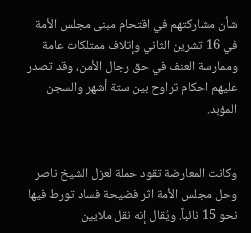شأن مشاركتهم في اقتحام مبنى مجلس الأمة في 16 تشرين الثاني وإتلاف ممتلكات عامة وممارسة العنف في حق رجال الأمن، وقد تصدر عليهم احكام تراوح بين ستة أشهر والسجن المؤبد.


وكانت المعارضة تقود حملة لعزل الشيخ ناصر وحل مجلس الأمة اثر فضيحة فساد تورط فيها نحو 15 نائباً. ويُقال إنه نقل ملايين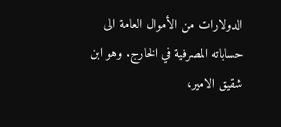الدولارات من الأموال العامة الى حساباته المصرفية في الخارج. وهو ابن شقيق الامير،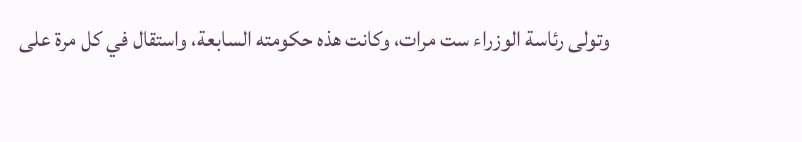وتولى رئاسة الوزراء ست مرات، وكانت هذه حكومته السابعة، واستقال في كل مرة على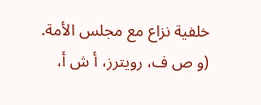خلفية نزاع مع مجلس الأمة.
(و ص ف، رويترز، أ ش أ،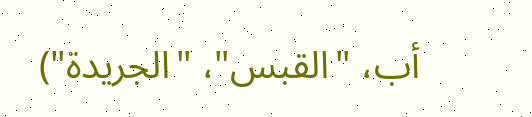أب، "القبس"، "الجريدة")